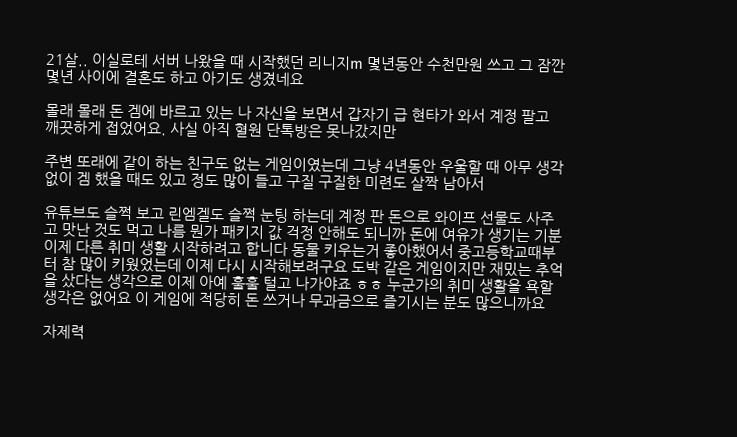21살.. 이실로테 서버 나왔을 때 시작했던 리니지m 몇년동안 수천만원 쓰고 그 잠깐 몇년 사이에 결혼도 하고 아기도 생겼네요

몰래 몰래 돈 겜에 바르고 있는 나 자신을 보면서 갑자기 급 현타가 와서 계정 팔고 깨끗하게 접었어요. 사실 아직 혈원 단톡방은 못나갔지만

주변 또래에 같이 하는 친구도 없는 게임이였는데 그냥 4년동안 우울할 때 아무 생각없이 겜 했을 때도 있고 정도 많이 들고 구질 구질한 미련도 살짝 남아서

유튜브도 슬쩍 보고 린엠겔도 슬쩍 눈팅 하는데 계정 판 돈으로 와이프 선물도 사주고 맛난 것도 먹고 나름 뭔가 패키지 값 걱정 안해도 되니까 돈에 여유가 생기는 기분 이제 다른 취미 생활 시작하려고 합니다 동물 키우는거 좋아했어서 중고등학교때부터 참 많이 키웠었는데 이제 다시 시작해보려구요 도박 같은 게임이지만 재밌는 추억을 샀다는 생각으로 이제 아예 훌훌 털고 나가야죠 ㅎㅎ 누군가의 취미 생활을 욕할 생각은 없어요 이 게임에 적당히 돈 쓰거나 무과금으로 즐기시는 분도 많으니까요

자제력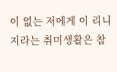이 없는 저에게 이 리니지라는 취미생활은 참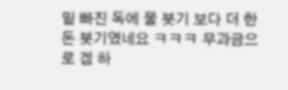밑 빠진 독에 물 붓기 보다 더 한 돈 붓기였네요 ㅋㅋㅋ 무과금으로 겜 하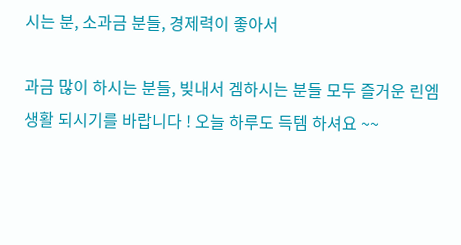시는 분, 소과금 분들, 경제력이 좋아서

과금 많이 하시는 분들, 빚내서 겜하시는 분들 모두 즐거운 린엠 생활 되시기를 바랍니다 ! 오늘 하루도 득템 하셔요 ~~